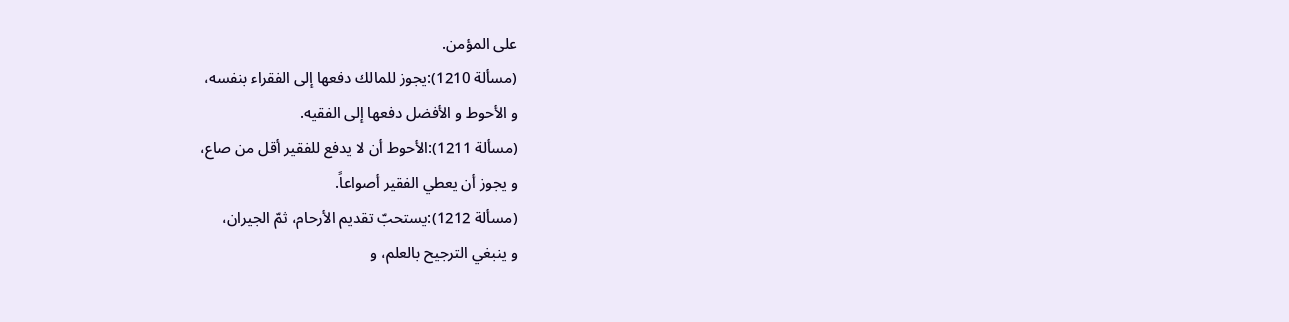على المؤمن.
(مسألة 1210):يجوز للمالك دفعها إلى الفقراء بنفسه،
و الأحوط و الأفضل دفعها إلى الفقيه.
(مسألة 1211):الأحوط أن لا يدفع للفقير أقل من صاع،
و يجوز أن يعطي الفقير أصواعاً.
(مسألة 1212):يستحبّ تقديم الأرحام، ثمّ الجيران،
و ينبغي الترجيح بالعلم، و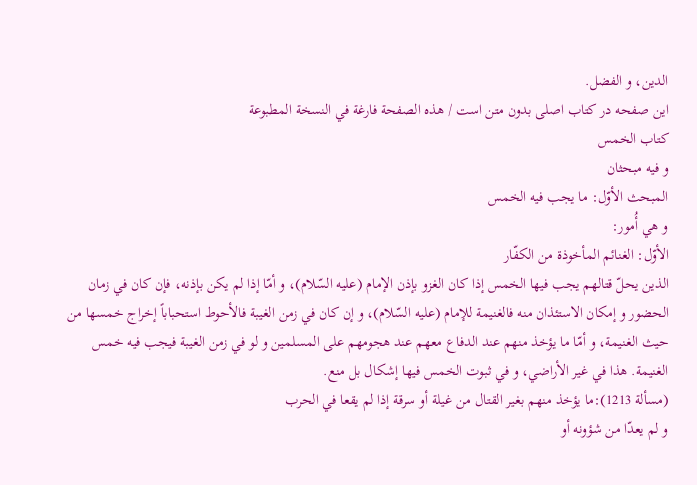الدين، و الفضل.
این صفحه در کتاب اصلی بدون متن است / هذه الصفحة فارغة في النسخة المطبوعة
كتاب الخمس
و فيه مبحثان
المبحث الأوّل: ما يجب فيه الخمس
و هي أُمور:
الأوّل: الغنائم المأخوذة من الكفّار
الذين يحلّ قتالهم يجب فيها الخمس إذا كان الغزو بإذن الإمام (عليه السّلام)، و أمّا إذا لم يكن بإذنه، فإن كان في زمان الحضور و إمكان الاستئذان منه فالغنيمة للإمام (عليه السّلام)، و إن كان في زمن الغيبة فالأحوط استحباباً إخراج خمسها من حيث الغنيمة، و أمّا ما يؤخذ منهم عند الدفاع معهم عند هجومهم على المسلمين و لو في زمن الغيبة فيجب فيه خمس الغنيمة. هذا في غير الأراضي، و في ثبوت الخمس فيها إشكال بل منع.
(مسألة 1213):ما يؤخذ منهم بغير القتال من غيلة أو سرقة إذا لم يقعا في الحرب
و لم يعدّا من شؤونه أو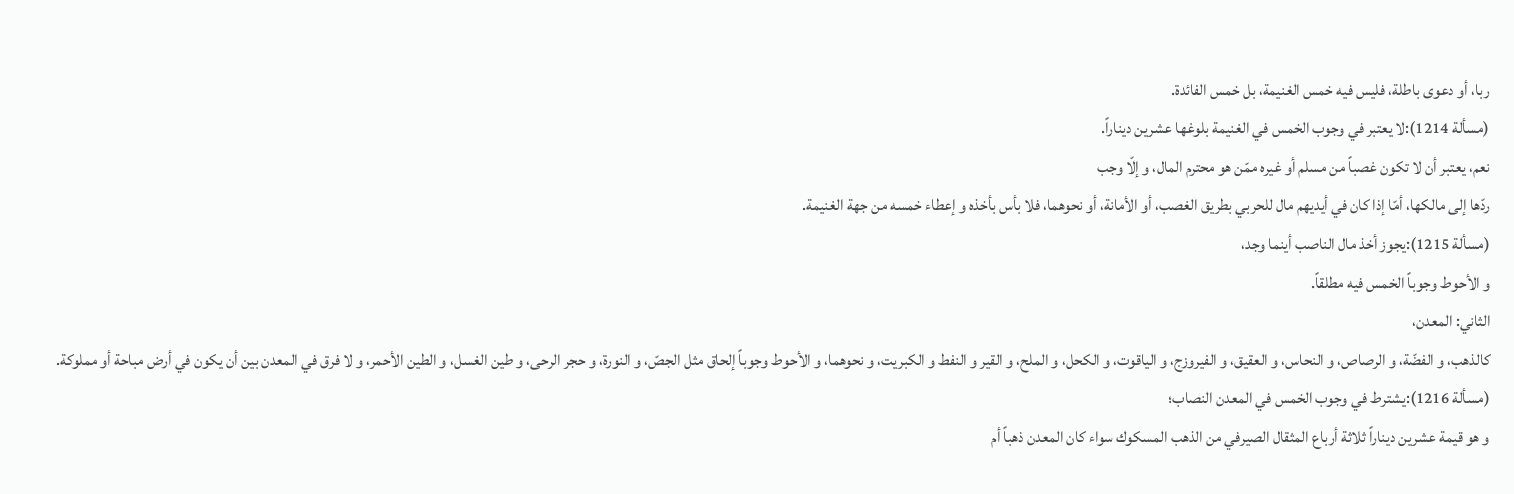ربا، أو دعوى باطلة، فليس فيه خمس الغنيمة، بل خمس الفائدة.
(مسألة 1214):لا يعتبر في وجوب الخمس في الغنيمة بلوغها عشرين ديناراً.
نعم، يعتبر أن لا تكون غصباً من مسلم أو غيره ممّن هو محترم المال، و إلّا وجب
ردّها إلى مالكها، أمّا إذا كان في أيديهم مال للحربي بطريق الغصب، أو الأمانة، أو نحوهما، فلا بأس بأخذه و إعطاء خمسه من جهة الغنيمة.
(مسألة 1215):يجوز أخذ مال الناصب أينما وجد،
و الأحوط وجوباً الخمس فيه مطلقاً.
الثاني: المعدن،
كالذهب، و الفضّة، و الرصاص، و النحاس، و العقيق، و الفيروزج، و الياقوت، و الكحل، و الملح، و القير و النفط و الكبريت، و نحوهما، و الأحوط وجوباً إلحاق مثل الجصّ، و النورة، و حجر الرحى، و طين الغسل، و الطين الأحمر، و لا فرق في المعدن بين أن يكون في أرض مباحة أو مملوكة.
(مسألة 1216):يشترط في وجوب الخمس في المعدن النصاب؛
و هو قيمة عشرين ديناراً ثلاثة أرباع المثقال الصيرفي من الذهب المسكوك سواء كان المعدن ذهباً أم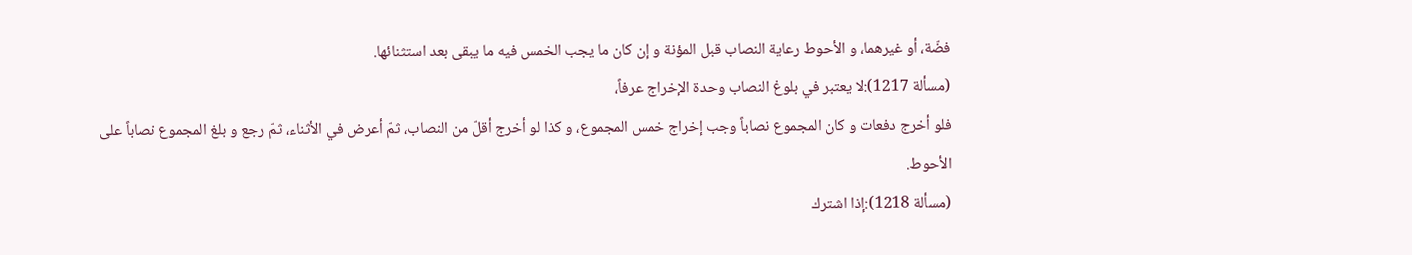فضّة، أو غيرهما، و الأحوط رعاية النصاب قبل المؤنة و إن كان ما يجب الخمس فيه ما يبقى بعد استثنائها.
(مسألة 1217):لا يعتبر في بلوغ النصاب وحدة الإخراج عرفاً،
فلو أخرج دفعات و كان المجموع نصاباً وجب إخراج خمس المجموع، و كذا لو أخرج أقلّ من النصاب، ثمّ أعرض في الأثناء، ثمّ رجع و بلغ المجموع نصاباً على الأحوط.
(مسألة 1218):إذا اشترك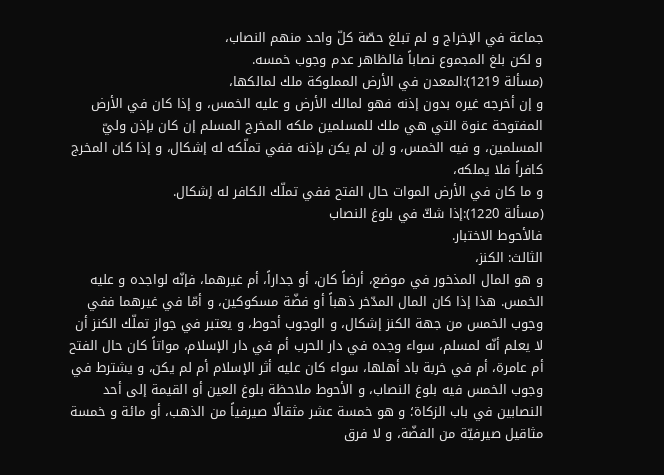جماعة في الإخراج و لم تبلغ حصّة كلّ واحد منهم النصاب،
و لكن بلغ المجموع نصاباً فالظاهر عدم وجوب خمسه.
(مسألة 1219):المعدن في الأرض المملوكة ملك لمالكها،
و إن أخرجه غيره بدون إذنه فهو لمالك الأرض و عليه الخمس، و إذا كان في الأرض المفتوحة عنوة التي هي ملك للمسلمين ملكه المخرج المسلم إن كان بإذن وليّ المسلمين، و فيه الخمس، و إن لم يكن بإذنه ففي تملّكه له إشكال، و إذا كان المخرج كافراً فلا يملكه،
و ما كان في الأرض الموات حال الفتح ففي تملّك الكافر له إشكال.
(مسألة 1220):إذا شكّ في بلوغ النصاب
فالأحوط الاختبار.
الثالث: الكنز،
و هو المال المذخور في موضع، أرضاً كان، أو جداراً، أم غيرهما، فإنّه لواجده و عليه الخمس. هذا إذا كان المال المدّخر ذهباً أو فضّة مسكوكين، و أمّا في غيرهما ففي وجوب الخمس من جهة الكنز إشكال، و الوجوب أحوط، و يعتبر في جواز تملّك الكنز أن لا يعلم أنّه لمسلم، سواء وجده في دار الحرب أم في دار الإسلام، مواتاً كان حال الفتح أم عامرة، أم في خربة باد أهلها، سواء كان عليه أثر الإسلام أم لم يكن، و يشترط في وجوب الخمس فيه بلوغ النصاب، و الأحوط ملاحظة بلوغ العين أو القيمة إلى أحد النصابين في باب الزكاة؛ و هو خمسة عشر مثقالًا صيرفياً من الذهب، أو مائة و خمسة مثاقيل صيرفيّة من الفضّة، و لا فرق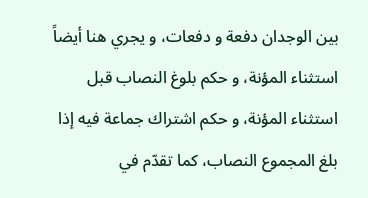بين الوجدان دفعة و دفعات، و يجري هنا أيضاً استثناء المؤنة، و حكم بلوغ النصاب قبل استثناء المؤنة، و حكم اشتراك جماعة فيه إذا بلغ المجموع النصاب، كما تقدّم في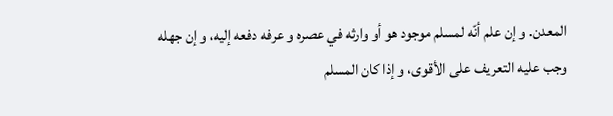المعدن. و إن علم أنّه لمسلم موجود هو أو وارثه في عصره و عرفه دفعه إليه، و إن جهله وجب عليه التعريف على الأقوى، و إذا كان المسلم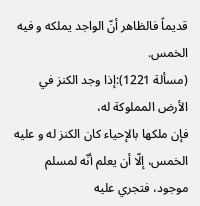قديماً فالظاهر أنّ الواجد يملكه و فيه الخمس.
(مسألة 1221):إذا وجد الكنز في الأرض المملوكة له،
فإن ملكها بالإحياء كان الكنز له و عليه الخمس، إلّا أن يعلم أنّه لمسلم موجود، فتجري عليه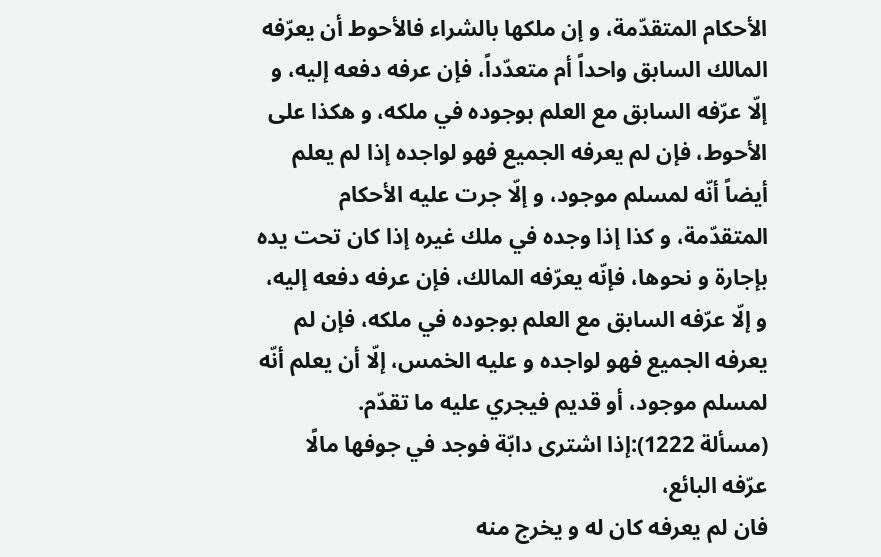الأحكام المتقدّمة، و إن ملكها بالشراء فالأحوط أن يعرّفه المالك السابق واحداً أم متعدّداً، فإن عرفه دفعه إليه، و إلّا عرّفه السابق مع العلم بوجوده في ملكه، و هكذا على الأحوط، فإن لم يعرفه الجميع فهو لواجده إذا لم يعلم أيضاً أنّه لمسلم موجود، و إلّا جرت عليه الأحكام المتقدّمة، و كذا إذا وجده في ملك غيره إذا كان تحت يده
بإجارة و نحوها، فإنّه يعرّفه المالك، فإن عرفه دفعه إليه، و إلّا عرّفه السابق مع العلم بوجوده في ملكه، فإن لم يعرفه الجميع فهو لواجده و عليه الخمس، إلّا أن يعلم أنّه لمسلم موجود، أو قديم فيجري عليه ما تقدّم.
(مسألة 1222):إذا اشترى دابّة فوجد في جوفها مالًا عرّفه البائع،
فان لم يعرفه كان له و يخرج منه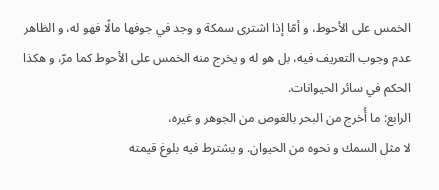الخمس على الأحوط، و أمّا إذا اشترى سمكة و وجد في جوفها مالًا فهو له، و الظاهر عدم وجوب التعريف فيه، بل هو له و يخرج منه الخمس على الأحوط كما مرّ، و هكذا الحكم في سائر الحيوانات.
الرابع: ما أُخرج من البحر بالغوص من الجوهر و غيره،
لا مثل السمك و نحوه من الحيوان. و يشترط فيه بلوغ قيمته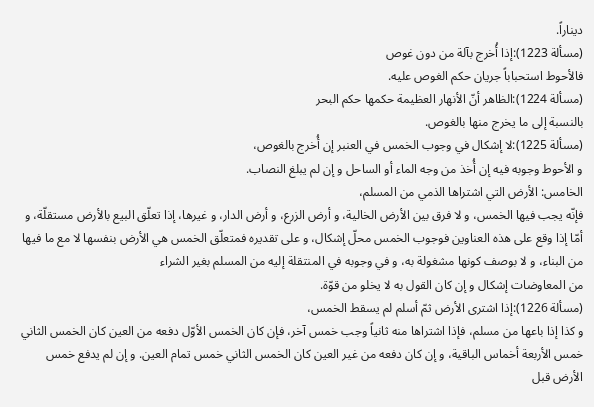ديناراً.
(مسألة 1223):إذا أُخرج بآلة من دون غوص
فالأحوط استحباباً جريان حكم الغوص عليه.
(مسألة 1224):الظاهر أنّ الأنهار العظيمة حكمها حكم البحر
بالنسبة إلى ما يخرج منها بالغوص.
(مسألة 1225):لا إشكال في وجوب الخمس في العنبر إن أُخرج بالغوص،
و الأحوط وجوبه فيه إن أُخذ من وجه الماء أو الساحل و إن لم يبلغ النصاب.
الخامس: الأرض التي اشتراها الذمي من المسلم،
فإنّه يجب فيها الخمس، و لا فرق بين الأرض الخالية، و أرض الزرع، و أرض الدار، و غيرها، إذا تعلّق البيع بالأرض مستقلّة، و أمّا إذا وقع على هذه العناوين فوجوب الخمس محلّ إشكال، و على تقديره فمتعلّق الخمس هي الأرض بنفسها لا مع ما فيها من البناء، و لا بوصف كونها مشغولة به، و في وجوبه في المنتقلة إليه من المسلم بغير الشراء
من المعاوضات إشكال و إن كان القول به لا يخلو من قوّة.
(مسألة 1226):إذا اشترى الأرض ثمّ أسلم لم يسقط الخمس،
و كذا إذا باعها من مسلم، فإذا اشتراها منه ثانياً وجب خمس آخر، فإن كان الخمس الأوّل دفعه من العين كان الخمس الثاني خمس الأربعة أخماس الباقية، و إن كان دفعه من غير العين كان الخمس الثاني خمس تمام العين. و إن لم يدفع خمس الأرض قبل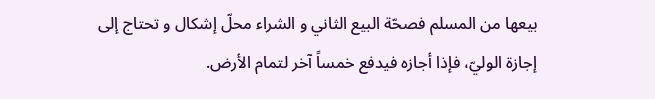بيعها من المسلم فصحّة البيع الثاني و الشراء محلّ إشكال و تحتاج إلى إجازة الوليّ، فإذا أجازه فيدفع خمساً آخر لتمام الأرض.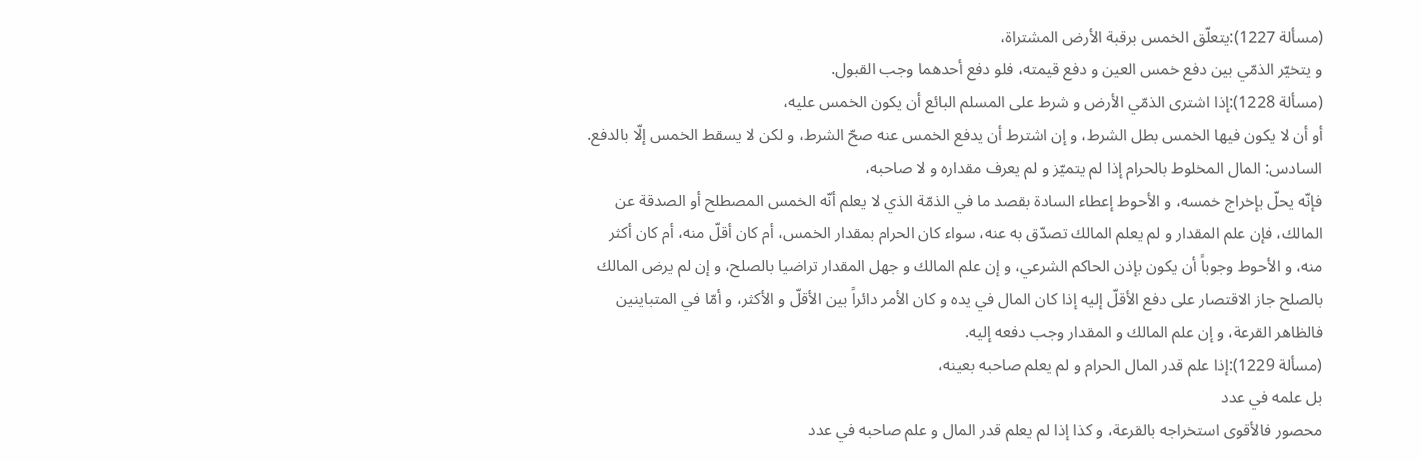(مسألة 1227):يتعلّق الخمس برقبة الأرض المشتراة،
و يتخيّر الذمّي بين دفع خمس العين و دفع قيمته، فلو دفع أحدهما وجب القبول.
(مسألة 1228):إذا اشترى الذمّي الأرض و شرط على المسلم البائع أن يكون الخمس عليه،
أو أن لا يكون فيها الخمس بطل الشرط، و إن اشترط أن يدفع الخمس عنه صحّ الشرط، و لكن لا يسقط الخمس إلّا بالدفع.
السادس: المال المخلوط بالحرام إذا لم يتميّز و لم يعرف مقداره و لا صاحبه،
فإنّه يحلّ بإخراج خمسه، و الأحوط إعطاء السادة بقصد ما في الذمّة الذي لا يعلم أنّه الخمس المصطلح أو الصدقة عن المالك، فإن علم المقدار و لم يعلم المالك تصدّق به عنه، سواء كان الحرام بمقدار الخمس، أم كان أقلّ منه، أم كان أكثر منه، و الأحوط وجوباً أن يكون بإذن الحاكم الشرعي، و إن علم المالك و جهل المقدار تراضيا بالصلح، و إن لم يرض المالك بالصلح جاز الاقتصار على دفع الأقلّ إليه إذا كان المال في يده و كان الأمر دائراً بين الأقلّ و الأكثر، و أمّا في المتباينين فالظاهر القرعة، و إن علم المالك و المقدار وجب دفعه إليه.
(مسألة 1229):إذا علم قدر المال الحرام و لم يعلم صاحبه بعينه،
بل علمه في عدد
محصور فالأقوى استخراجه بالقرعة، و كذا إذا لم يعلم قدر المال و علم صاحبه في عدد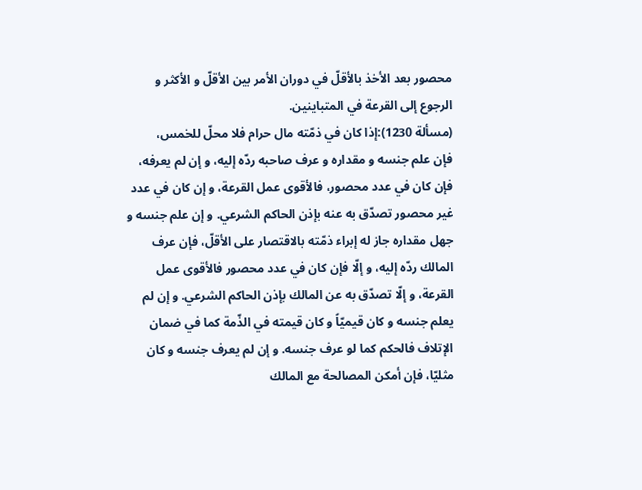محصور بعد الأخذ بالأقلّ في دوران الأمر بين الأقلّ و الأكثر و الرجوع إلى القرعة في المتباينين.
(مسألة 1230):إذا كان في ذمّته مال حرام فلا محلّ للخمس،
فإن علم جنسه و مقداره و عرف صاحبه ردّه إليه، و إن لم يعرفه، فإن كان في عدد محصور، فالأقوى عمل القرعة، و إن كان في عدد غير محصور تصدّق به عنه بإذن الحاكم الشرعي. و إن علم جنسه و جهل مقداره جاز له إبراء ذمّته بالاقتصار على الأقلّ، فإن عرف المالك ردّه إليه، و إلّا فإن كان في عدد محصور فالأقوى عمل القرعة، و إلّا تصدّق به عن المالك بإذن الحاكم الشرعي. و إن لم يعلم جنسه و كان قيميّاً و كان قيمته في الذّمة كما في ضمان الإتلاف فالحكم كما لو عرف جنسه. و إن لم يعرف جنسه و كان مثليّا، فإن أمكن المصالحة مع المالك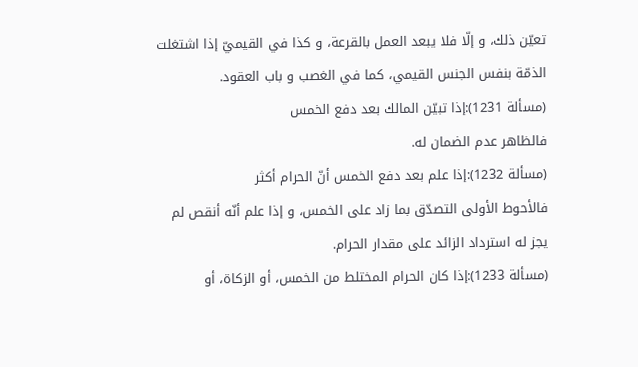تعيّن ذلك، و إلّا فلا يبعد العمل بالقرعة، و كذا في القيميّ إذا اشتغلت الذمّة بنفس الجنس القيمي، كما في الغصب و باب العقود.
(مسألة 1231):إذا تبيّن المالك بعد دفع الخمس
فالظاهر عدم الضمان له.
(مسألة 1232):إذا علم بعد دفع الخمس أنّ الحرام أكثر
فالأحوط الأولى التصدّق بما زاد على الخمس، و إذا علم أنّه أنقص لم يجز له استرداد الزائد على مقدار الحرام.
(مسألة 1233):إذا كان الحرام المختلط من الخمس، أو الزكاة، أو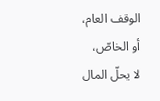الوقف العام، أو الخاصّ،
لا يحلّ المال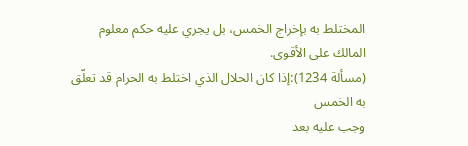المختلط به بإخراج الخمس، بل يجري عليه حكم معلوم المالك على الأقوى.
(مسألة 1234):إذا كان الحلال الذي اختلط به الحرام قد تعلّق به الخمس
وجب عليه بعد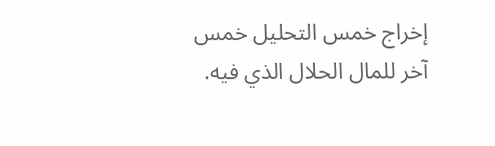إخراج خمس التحليل خمس آخر للمال الحلال الذي فيه.